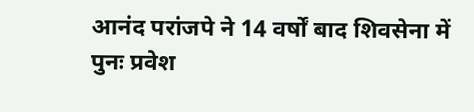आनंद परांजपे ने 14 वर्षों बाद शिवसेना में पुनः प्रवेश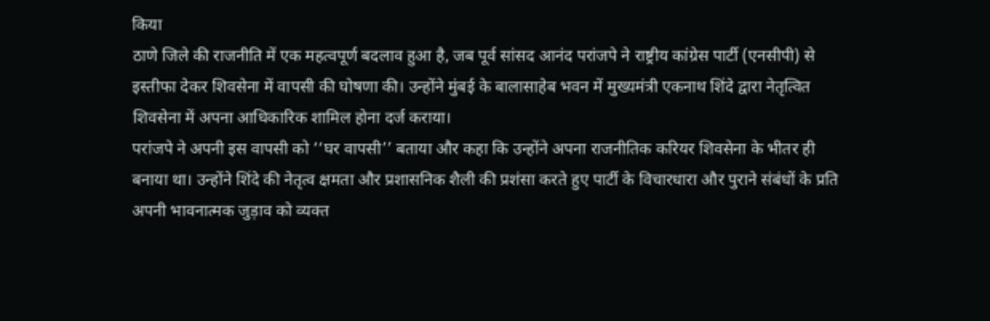किया
ठाणे जिले की राजनीति में एक महत्वपूर्ण बदलाव हुआ है, जब पूर्व सांसद आनंद परांजपे ने राष्ट्रीय कांग्रेस पार्टी (एनसीपी) से इस्तीफा देकर शिवसेना में वापसी की घोषणा की। उन्होंने मुंबई के बालासाहेब भवन में मुख्यमंत्री एकनाथ शिंदे द्वारा नेतृत्वित शिवसेना में अपना आधिकारिक शामिल होना दर्ज कराया।
परांजपे ने अपनी इस वापसी को ‘‘घर वापसी’’ बताया और कहा कि उन्होंने अपना राजनीतिक करियर शिवसेना के भीतर ही बनाया था। उन्होंने शिंदे की नेतृत्व क्षमता और प्रशासनिक शैली की प्रशंसा करते हुए पार्टी के विचारधारा और पुराने संबंधों के प्रति अपनी भावनात्मक जुड़ाव को व्यक्त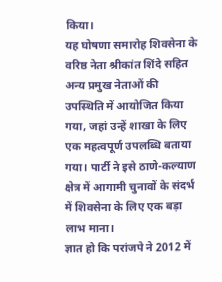किया।
यह घोषणा समारोह शिवसेना के वरिष्ठ नेता श्रीकांत शिंदे सहित अन्य प्रमुख नेताओं की उपस्थिति में आयोजित किया गया, जहां उन्हें शाखा के लिए एक महत्वपूर्ण उपलब्धि बताया गया। पार्टी ने इसे ठाणे-कल्याण क्षेत्र में आगामी चुनावों के संदर्भ में शिवसेना के लिए एक बड़ा लाभ माना।
ज्ञात हो कि परांजपे ने 2012 में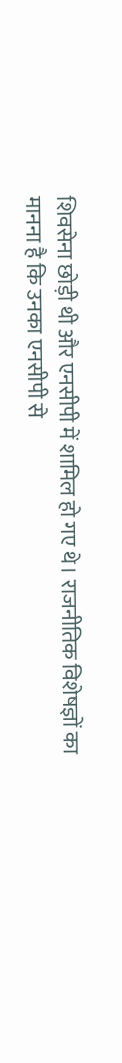शिवसेना छोड़ी थी और एनसीपी में शामिल हो गए थे। राजनीतिक विशेषज्ञों का मानना है कि उनका एनसीपी से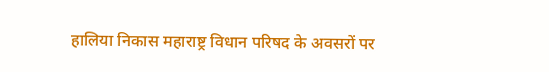हालिया निकास महाराष्ट्र विधान परिषद के अवसरों पर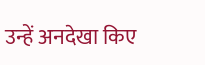उन्हें अनदेखा किए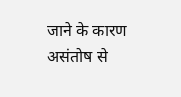जाने के कारण असंतोष से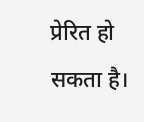प्रेरित हो सकता है।